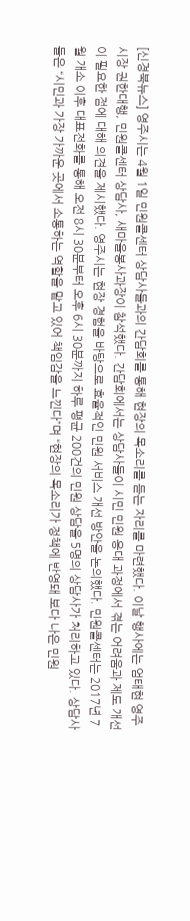[신경북뉴스] 영주시는 4월 1일 민원콜센터 상담사들과의 간담회를 통해 현장의 목소리를 듣는 자리를 마련했다. 이날 행사에는 엄태현 영주시장 권한대행, 민원콜센터 상담사, 새마을봉사과장이 참석했다. 간담회에서는 상담사들이 시민 민원 응대 과정에서 겪는 어려움과 제도 개선이 필요한 점에 대해 의견을 제시했다. 영주시는 현장 경험을 바탕으로 효율적인 민원 서비스 개선 방안을 논의했다. 민원콜센터는 2017년 7월 개소 이후 대표전화를 통해 오전 8시 30분부터 오후 6시 30분까지 하루 평균 200건의 민원 상담을 5명의 상담사가 처리하고 있다. 상담사들은 “시민과 가장 가까운 곳에서 소통하는 역할을 맡고 있어 책임감을 느낀다”며 “현장의 목소리가 정책에 반영돼 보다 나은 민원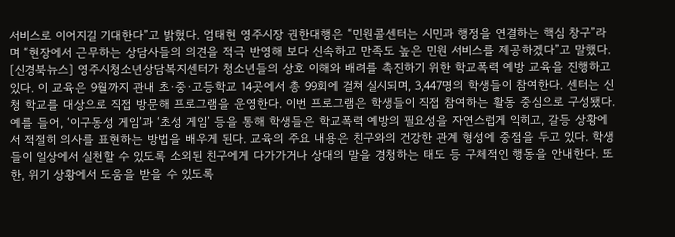서비스로 이어지길 기대한다”고 밝혔다. 엄태현 영주시장 권한대행은 “민원콜센터는 시민과 행정을 연결하는 핵심 창구”라며 “현장에서 근무하는 상담사들의 의견을 적극 반영해 보다 신속하고 만족도 높은 민원 서비스를 제공하겠다”고 말했다.
[신경북뉴스] 영주시청소년상담복지센터가 청소년들의 상호 이해와 배려를 촉진하기 위한 학교폭력 예방 교육을 진행하고 있다. 이 교육은 9월까지 관내 초·중·고등학교 14곳에서 총 99회에 걸쳐 실시되며, 3,447명의 학생들이 참여한다. 센터는 신청 학교를 대상으로 직접 방문해 프로그램을 운영한다. 이번 프로그램은 학생들이 직접 참여하는 활동 중심으로 구성됐다. 예를 들어, ‘이구동성 게임’과 ‘초성 게임’ 등을 통해 학생들은 학교폭력 예방의 필요성을 자연스럽게 익히고, 갈등 상황에서 적절히 의사를 표현하는 방법을 배우게 된다. 교육의 주요 내용은 친구와의 건강한 관계 형성에 중점을 두고 있다. 학생들이 일상에서 실천할 수 있도록 소외된 친구에게 다가가거나 상대의 말을 경청하는 태도 등 구체적인 행동을 안내한다. 또한, 위기 상황에서 도움을 받을 수 있도록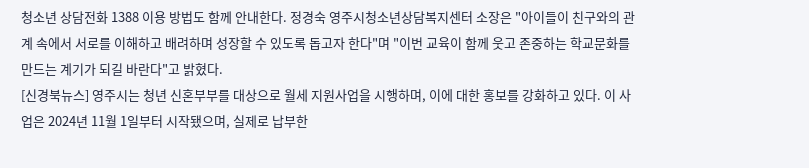청소년 상담전화 1388 이용 방법도 함께 안내한다. 정경숙 영주시청소년상담복지센터 소장은 "아이들이 친구와의 관계 속에서 서로를 이해하고 배려하며 성장할 수 있도록 돕고자 한다"며 "이번 교육이 함께 웃고 존중하는 학교문화를 만드는 계기가 되길 바란다"고 밝혔다.
[신경북뉴스] 영주시는 청년 신혼부부를 대상으로 월세 지원사업을 시행하며, 이에 대한 홍보를 강화하고 있다. 이 사업은 2024년 11월 1일부터 시작됐으며, 실제로 납부한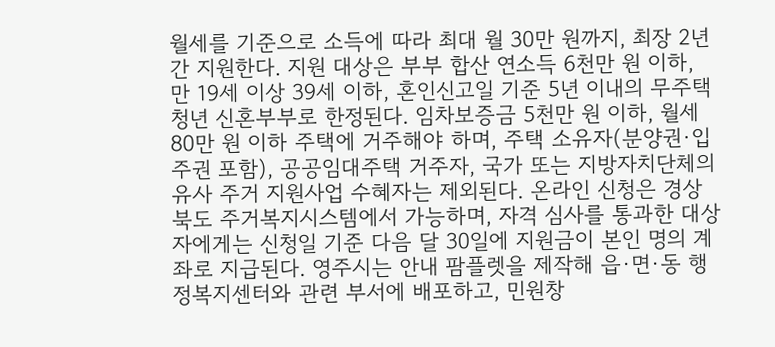월세를 기준으로 소득에 따라 최대 월 30만 원까지, 최장 2년간 지원한다. 지원 대상은 부부 합산 연소득 6천만 원 이하, 만 19세 이상 39세 이하, 혼인신고일 기준 5년 이내의 무주택 청년 신혼부부로 한정된다. 임차보증금 5천만 원 이하, 월세 80만 원 이하 주택에 거주해야 하며, 주택 소유자(분양권·입주권 포함), 공공임대주택 거주자, 국가 또는 지방자치단체의 유사 주거 지원사업 수혜자는 제외된다. 온라인 신청은 경상북도 주거복지시스템에서 가능하며, 자격 심사를 통과한 대상자에게는 신청일 기준 다음 달 30일에 지원금이 본인 명의 계좌로 지급된다. 영주시는 안내 팜플렛을 제작해 읍·면·동 행정복지센터와 관련 부서에 배포하고, 민원창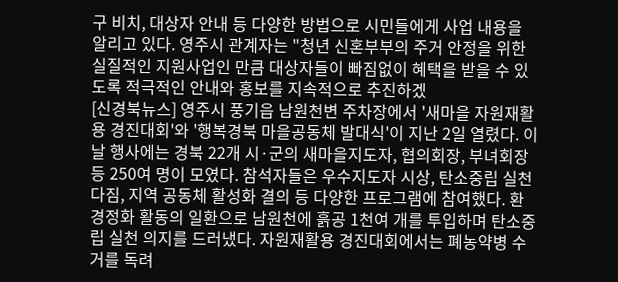구 비치, 대상자 안내 등 다양한 방법으로 시민들에게 사업 내용을 알리고 있다. 영주시 관계자는 "청년 신혼부부의 주거 안정을 위한 실질적인 지원사업인 만큼 대상자들이 빠짐없이 혜택을 받을 수 있도록 적극적인 안내와 홍보를 지속적으로 추진하겠
[신경북뉴스] 영주시 풍기읍 남원천변 주차장에서 '새마을 자원재활용 경진대회'와 '행복경북 마을공동체 발대식'이 지난 2일 열렸다. 이날 행사에는 경북 22개 시·군의 새마을지도자, 협의회장, 부녀회장 등 250여 명이 모였다. 참석자들은 우수지도자 시상, 탄소중립 실천 다짐, 지역 공동체 활성화 결의 등 다양한 프로그램에 참여했다. 환경정화 활동의 일환으로 남원천에 흙공 1천여 개를 투입하며 탄소중립 실천 의지를 드러냈다. 자원재활용 경진대회에서는 폐농약병 수거를 독려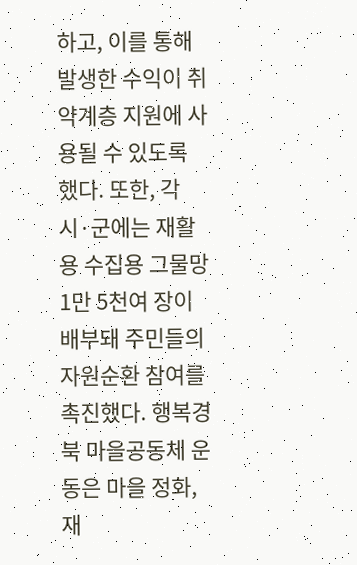하고, 이를 통해 발생한 수익이 취약계층 지원에 사용될 수 있도록 했다. 또한, 각 시·군에는 재활용 수집용 그물망 1만 5천여 장이 배부돼 주민들의 자원순환 참여를 촉진했다. 행복경북 마을공동체 운동은 마을 정화, 재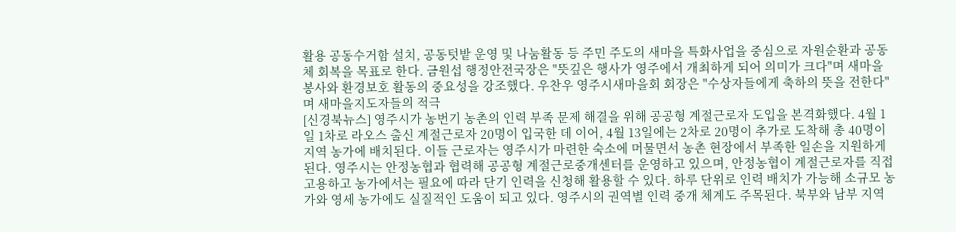활용 공동수거함 설치, 공동텃밭 운영 및 나눔활동 등 주민 주도의 새마을 특화사업을 중심으로 자원순환과 공동체 회복을 목표로 한다. 금원섭 행정안전국장은 "뜻깊은 행사가 영주에서 개최하게 되어 의미가 크다"며 새마을 봉사와 환경보호 활동의 중요성을 강조했다. 우찬우 영주시새마을회 회장은 "수상자들에게 축하의 뜻을 전한다"며 새마을지도자들의 적극
[신경북뉴스] 영주시가 농번기 농촌의 인력 부족 문제 해결을 위해 공공형 계절근로자 도입을 본격화했다. 4월 1일 1차로 라오스 출신 계절근로자 20명이 입국한 데 이어, 4월 13일에는 2차로 20명이 추가로 도착해 총 40명이 지역 농가에 배치된다. 이들 근로자는 영주시가 마련한 숙소에 머물면서 농촌 현장에서 부족한 일손을 지원하게 된다. 영주시는 안정농협과 협력해 공공형 계절근로중개센터를 운영하고 있으며, 안정농협이 계절근로자를 직접 고용하고 농가에서는 필요에 따라 단기 인력을 신청해 활용할 수 있다. 하루 단위로 인력 배치가 가능해 소규모 농가와 영세 농가에도 실질적인 도움이 되고 있다. 영주시의 권역별 인력 중개 체계도 주목된다. 북부와 남부 지역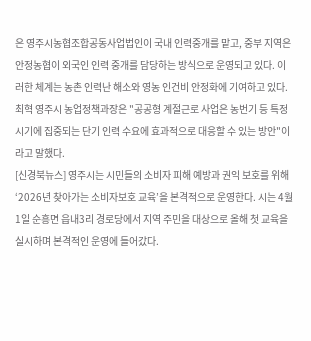은 영주시농협조합공동사업법인이 국내 인력중개를 맡고, 중부 지역은 안정농협이 외국인 인력 중개를 담당하는 방식으로 운영되고 있다. 이러한 체계는 농촌 인력난 해소와 영농 인건비 안정화에 기여하고 있다. 최혁 영주시 농업정책과장은 "공공형 계절근로 사업은 농번기 등 특정 시기에 집중되는 단기 인력 수요에 효과적으로 대응할 수 있는 방안"이라고 말했다.
[신경북뉴스] 영주시는 시민들의 소비자 피해 예방과 권익 보호를 위해 ‘2026년 찾아가는 소비자보호 교육’을 본격적으로 운영한다. 시는 4월 1일 순흥면 읍내3리 경로당에서 지역 주민을 대상으로 올해 첫 교육을 실시하며 본격적인 운영에 들어갔다.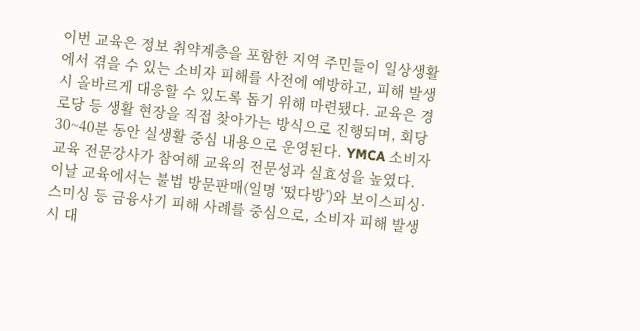이번 교육은 정보 취약계층을 포함한 지역 주민들이 일상생활에서 겪을 수 있는 소비자 피해를 사전에 예방하고, 피해 발생 시 올바르게 대응할 수 있도록 돕기 위해 마련됐다. 교육은 경로당 등 생활 현장을 직접 찾아가는 방식으로 진행되며, 회당 30~40분 동안 실생활 중심 내용으로 운영된다. YMCA 소비자교육 전문강사가 참여해 교육의 전문성과 실효성을 높였다. 이날 교육에서는 불법 방문판매(일명 ‘떴다방’)와 보이스피싱·스미싱 등 금융사기 피해 사례를 중심으로, 소비자 피해 발생 시 대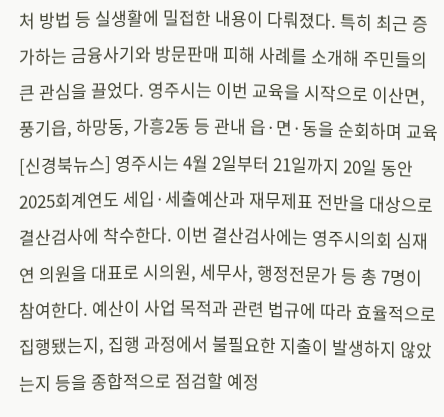처 방법 등 실생활에 밀접한 내용이 다뤄졌다. 특히 최근 증가하는 금융사기와 방문판매 피해 사례를 소개해 주민들의 큰 관심을 끌었다. 영주시는 이번 교육을 시작으로 이산면, 풍기읍, 하망동, 가흥2동 등 관내 읍·면·동을 순회하며 교육
[신경북뉴스] 영주시는 4월 2일부터 21일까지 20일 동안 2025회계연도 세입·세출예산과 재무제표 전반을 대상으로 결산검사에 착수한다. 이번 결산검사에는 영주시의회 심재연 의원을 대표로 시의원, 세무사, 행정전문가 등 총 7명이 참여한다. 예산이 사업 목적과 관련 법규에 따라 효율적으로 집행됐는지, 집행 과정에서 불필요한 지출이 발생하지 않았는지 등을 종합적으로 점검할 예정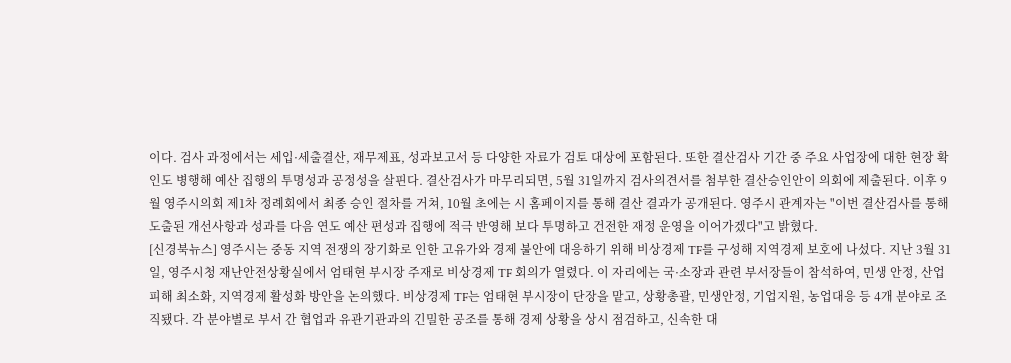이다. 검사 과정에서는 세입·세출결산, 재무제표, 성과보고서 등 다양한 자료가 검토 대상에 포함된다. 또한 결산검사 기간 중 주요 사업장에 대한 현장 확인도 병행해 예산 집행의 투명성과 공정성을 살핀다. 결산검사가 마무리되면, 5월 31일까지 검사의견서를 첨부한 결산승인안이 의회에 제출된다. 이후 9월 영주시의회 제1차 정례회에서 최종 승인 절차를 거쳐, 10월 초에는 시 홈페이지를 통해 결산 결과가 공개된다. 영주시 관계자는 "이번 결산검사를 통해 도출된 개선사항과 성과를 다음 연도 예산 편성과 집행에 적극 반영해 보다 투명하고 건전한 재정 운영을 이어가겠다"고 밝혔다.
[신경북뉴스] 영주시는 중동 지역 전쟁의 장기화로 인한 고유가와 경제 불안에 대응하기 위해 비상경제 TF를 구성해 지역경제 보호에 나섰다. 지난 3월 31일, 영주시청 재난안전상황실에서 엄태현 부시장 주재로 비상경제 TF 회의가 열렸다. 이 자리에는 국·소장과 관련 부서장들이 참석하여, 민생 안정, 산업 피해 최소화, 지역경제 활성화 방안을 논의했다. 비상경제 TF는 엄태현 부시장이 단장을 맡고, 상황총괄, 민생안정, 기업지원, 농업대응 등 4개 분야로 조직됐다. 각 분야별로 부서 간 협업과 유관기관과의 긴밀한 공조를 통해 경제 상황을 상시 점검하고, 신속한 대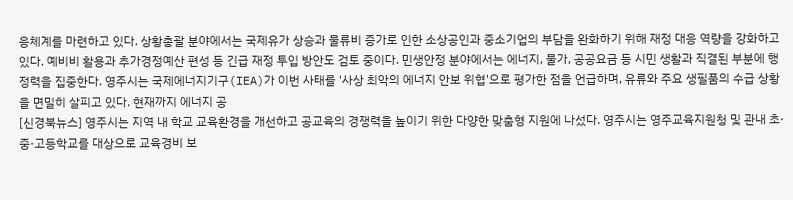응체계를 마련하고 있다. 상황총괄 분야에서는 국제유가 상승과 물류비 증가로 인한 소상공인과 중소기업의 부담을 완화하기 위해 재정 대응 역량을 강화하고 있다. 예비비 활용과 추가경정예산 편성 등 긴급 재정 투입 방안도 검토 중이다. 민생안정 분야에서는 에너지, 물가, 공공요금 등 시민 생활과 직결된 부분에 행정력을 집중한다. 영주시는 국제에너지기구(IEA)가 이번 사태를 '사상 최악의 에너지 안보 위협'으로 평가한 점을 언급하며, 유류와 주요 생필품의 수급 상황을 면밀히 살피고 있다. 현재까지 에너지 공
[신경북뉴스] 영주시는 지역 내 학교 교육환경을 개선하고 공교육의 경쟁력을 높이기 위한 다양한 맞춤형 지원에 나섰다. 영주시는 영주교육지원청 및 관내 초·중·고등학교를 대상으로 교육경비 보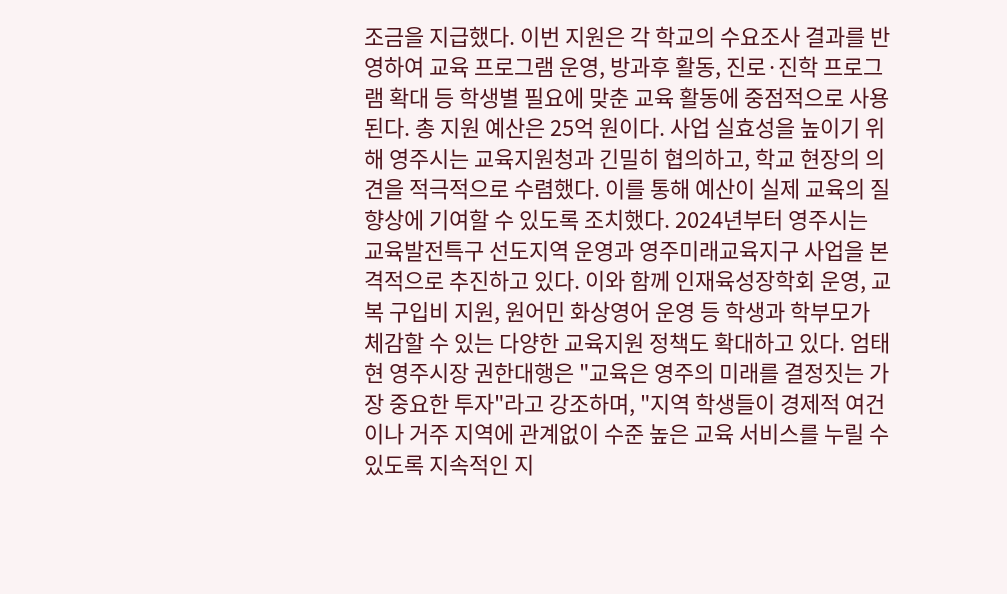조금을 지급했다. 이번 지원은 각 학교의 수요조사 결과를 반영하여 교육 프로그램 운영, 방과후 활동, 진로·진학 프로그램 확대 등 학생별 필요에 맞춘 교육 활동에 중점적으로 사용된다. 총 지원 예산은 25억 원이다. 사업 실효성을 높이기 위해 영주시는 교육지원청과 긴밀히 협의하고, 학교 현장의 의견을 적극적으로 수렴했다. 이를 통해 예산이 실제 교육의 질 향상에 기여할 수 있도록 조치했다. 2024년부터 영주시는 교육발전특구 선도지역 운영과 영주미래교육지구 사업을 본격적으로 추진하고 있다. 이와 함께 인재육성장학회 운영, 교복 구입비 지원, 원어민 화상영어 운영 등 학생과 학부모가 체감할 수 있는 다양한 교육지원 정책도 확대하고 있다. 엄태현 영주시장 권한대행은 "교육은 영주의 미래를 결정짓는 가장 중요한 투자"라고 강조하며, "지역 학생들이 경제적 여건이나 거주 지역에 관계없이 수준 높은 교육 서비스를 누릴 수 있도록 지속적인 지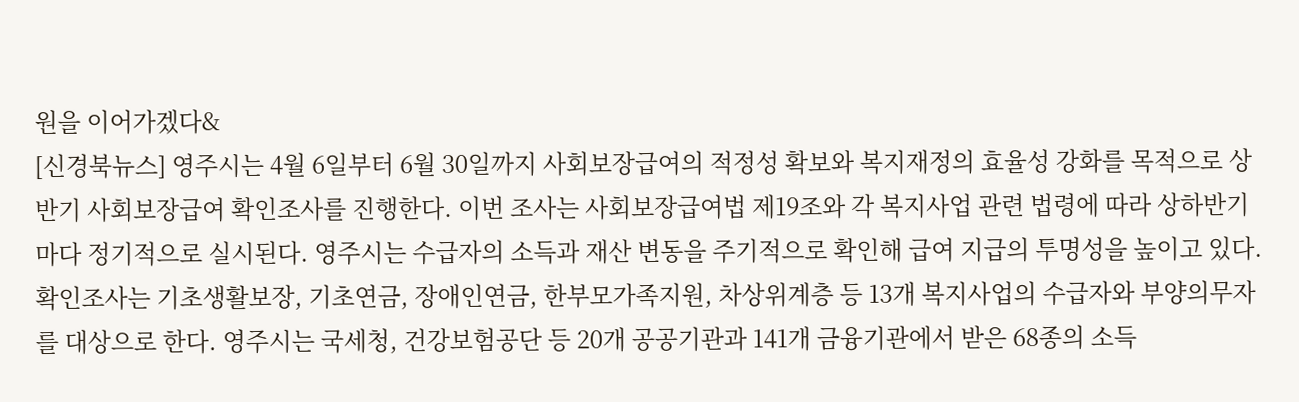원을 이어가겠다&
[신경북뉴스] 영주시는 4월 6일부터 6월 30일까지 사회보장급여의 적정성 확보와 복지재정의 효율성 강화를 목적으로 상반기 사회보장급여 확인조사를 진행한다. 이번 조사는 사회보장급여법 제19조와 각 복지사업 관련 법령에 따라 상하반기마다 정기적으로 실시된다. 영주시는 수급자의 소득과 재산 변동을 주기적으로 확인해 급여 지급의 투명성을 높이고 있다. 확인조사는 기초생활보장, 기초연금, 장애인연금, 한부모가족지원, 차상위계층 등 13개 복지사업의 수급자와 부양의무자를 대상으로 한다. 영주시는 국세청, 건강보험공단 등 20개 공공기관과 141개 금융기관에서 받은 68종의 소득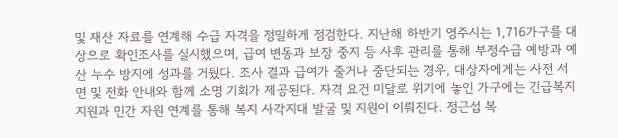및 재산 자료를 연계해 수급 자격을 정밀하게 점검한다. 지난해 하반기 영주시는 1,716가구를 대상으로 확인조사를 실시했으며, 급여 변동과 보장 중지 등 사후 관리를 통해 부정수급 예방과 예산 누수 방지에 성과를 거뒀다. 조사 결과 급여가 줄거나 중단되는 경우, 대상자에게는 사전 서면 및 전화 안내와 함께 소명 기회가 제공된다. 자격 요건 미달로 위기에 놓인 가구에는 긴급복지지원과 민간 자원 연계를 통해 복지 사각지대 발굴 및 지원이 이뤄진다. 정근섭 복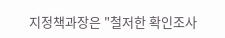지정책과장은 "철저한 확인조사